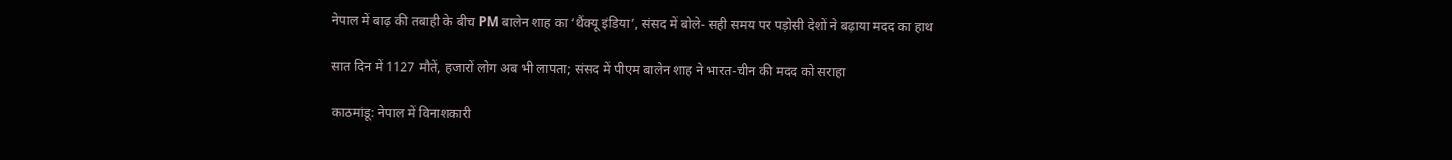नेपाल में बाढ़ की तबाही के बीच PM बालेन शाह का ‘थैंक्यू इंडिया’, संसद में बोले- सही समय पर पड़ोसी देशों ने बढ़ाया मदद का हाथ

सात दिन में 1127 मौतें, हजारों लोग अब भी लापता; संसद में पीएम बालेन शाह ने भारत-चीन की मदद को सराहा

काठमांडू: नेपाल में विनाशकारी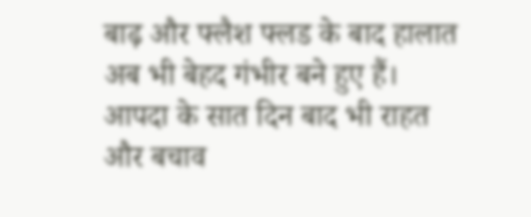बाढ़ और फ्लैश फ्लड के बाद हालात अब भी बेहद गंभीर बने हुए हैं। आपदा के सात दिन बाद भी राहत और बचाव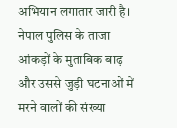अभियान लगातार जारी है। नेपाल पुलिस के ताजा आंकड़ों के मुताबिक बाढ़ और उससे जुड़ी घटनाओं में मरने वालों की संख्या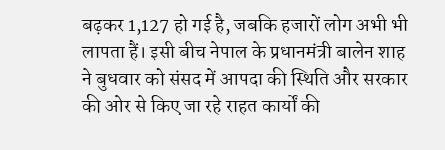बढ़कर 1,127 हो गई है, जबकि हजारों लोग अभी भी लापता हैं। इसी बीच नेपाल के प्रधानमंत्री बालेन शाह ने बुधवार को संसद में आपदा की स्थिति और सरकार की ओर से किए जा रहे राहत कार्यों की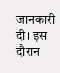जानकारी दी। इस दौरान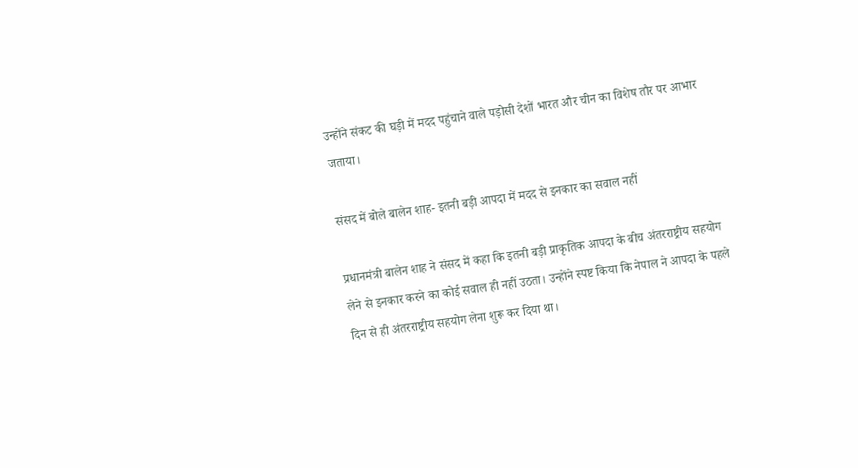उन्होंने संकट की घड़ी में मदद पहुंचाने वाले पड़ोसी देशों भारत और चीन का विशेष तौर पर आभार जताया।

संसद में बोले बालेन शाह- इतनी बड़ी आपदा में मदद से इनकार का सवाल नहीं

प्रधानमंत्री बालेन शाह ने संसद में कहा कि इतनी बड़ी प्राकृतिक आपदा के बीच अंतरराष्ट्रीय सहयोग लेने से इनकार करने का कोई सवाल ही नहीं उठता। उन्होंने स्पष्ट किया कि नेपाल ने आपदा के पहले दिन से ही अंतरराष्ट्रीय सहयोग लेना शुरू कर दिया था।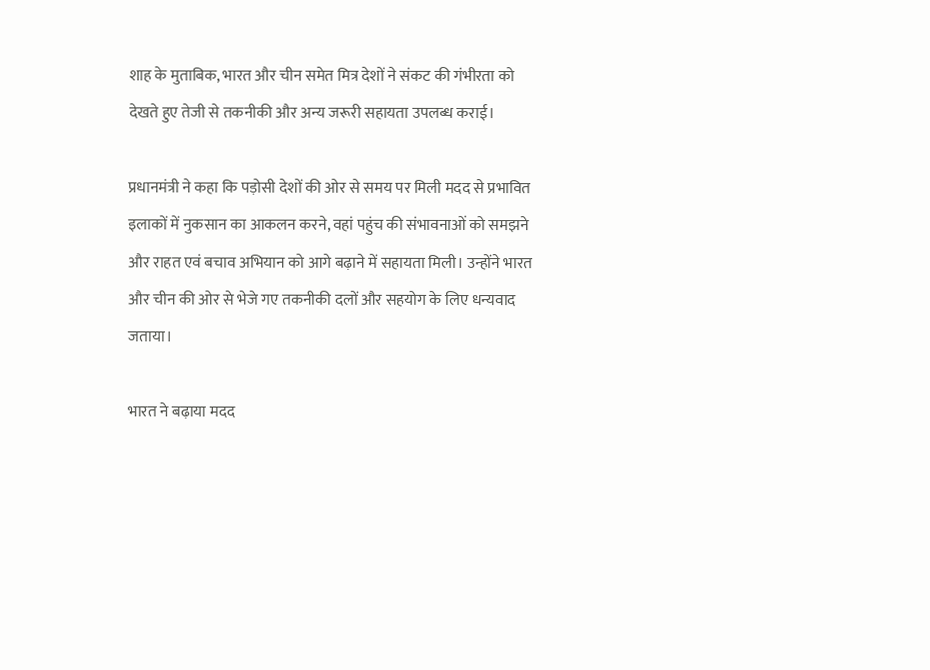शाह के मुताबिक, भारत और चीन समेत मित्र देशों ने संकट की गंभीरता को देखते हुए तेजी से तकनीकी और अन्य जरूरी सहायता उपलब्ध कराई।

प्रधानमंत्री ने कहा कि पड़ोसी देशों की ओर से समय पर मिली मदद से प्रभावित इलाकों में नुकसान का आकलन करने, वहां पहुंच की संभावनाओं को समझने और राहत एवं बचाव अभियान को आगे बढ़ाने में सहायता मिली। उन्होंने भारत और चीन की ओर से भेजे गए तकनीकी दलों और सहयोग के लिए धन्यवाद जताया।

भारत ने बढ़ाया मदद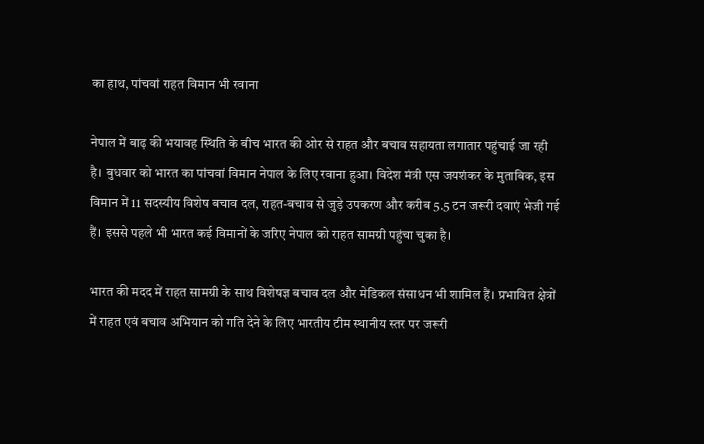का हाथ, पांचवां राहत विमान भी रवाना

नेपाल में बाढ़ की भयावह स्थिति के बीच भारत की ओर से राहत और बचाव सहायता लगातार पहुंचाई जा रही है। बुधवार को भारत का पांचवां विमान नेपाल के लिए रवाना हुआ। विदेश मंत्री एस जयशंकर के मुताबिक, इस विमान में 11 सदस्यीय विशेष बचाव दल, राहत-बचाव से जुड़े उपकरण और करीब 5.5 टन जरूरी दवाएं भेजी गई हैं। इससे पहले भी भारत कई विमानों के जरिए नेपाल को राहत सामग्री पहुंचा चुका है।

भारत की मदद में राहत सामग्री के साथ विशेषज्ञ बचाव दल और मेडिकल संसाधन भी शामिल हैं। प्रभावित क्षेत्रों में राहत एवं बचाव अभियान को गति देने के लिए भारतीय टीम स्थानीय स्तर पर जरूरी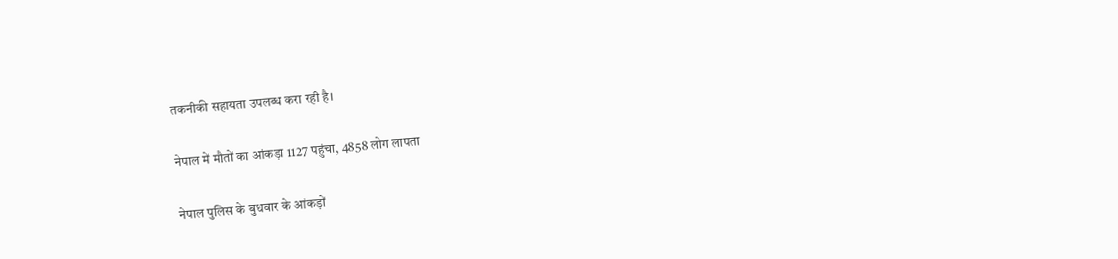तकनीकी सहायता उपलब्ध करा रही है।

नेपाल में मौतों का आंकड़ा 1127 पहुंचा, 4858 लोग लापता

नेपाल पुलिस के बुधवार के आंकड़ों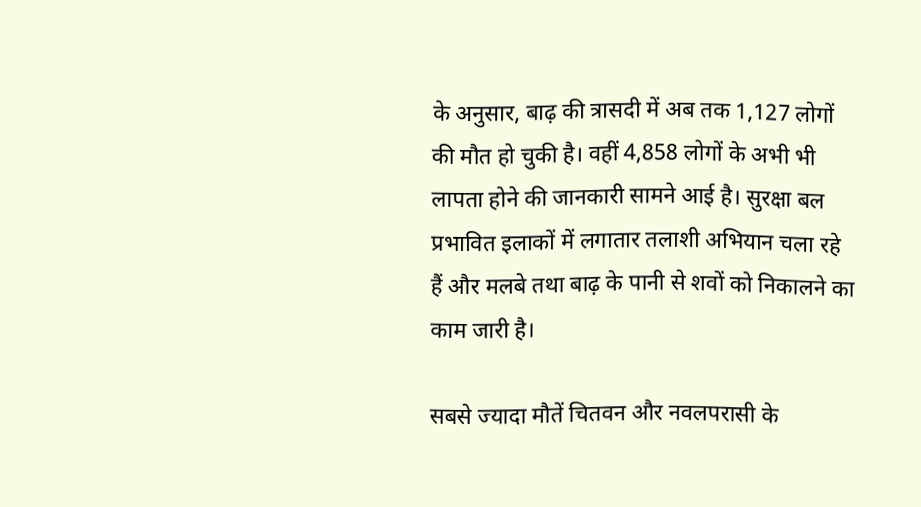के अनुसार, बाढ़ की त्रासदी में अब तक 1,127 लोगों की मौत हो चुकी है। वहीं 4,858 लोगों के अभी भी लापता होने की जानकारी सामने आई है। सुरक्षा बल प्रभावित इलाकों में लगातार तलाशी अभियान चला रहे हैं और मलबे तथा बाढ़ के पानी से शवों को निकालने का काम जारी है।

सबसे ज्यादा मौतें चितवन और नवलपरासी के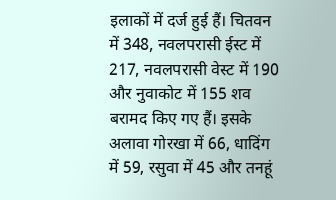इलाकों में दर्ज हुई हैं। चितवन में 348, नवलपरासी ईस्ट में 217, नवलपरासी वेस्ट में 190 और नुवाकोट में 155 शव बरामद किए गए हैं। इसके अलावा गोरखा में 66, धादिंग में 59, रसुवा में 45 और तनहूं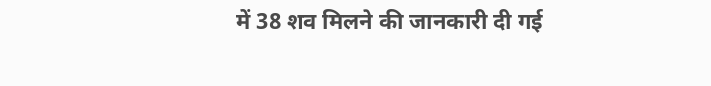में 38 शव मिलने की जानकारी दी गई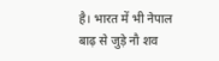है। भारत में भी नेपाल बाढ़ से जुड़े नौ शव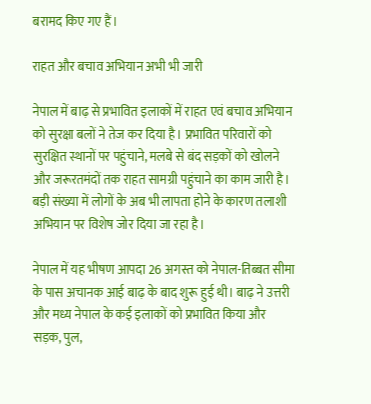बरामद किए गए हैं।

राहत और बचाव अभियान अभी भी जारी

नेपाल में बाढ़ से प्रभावित इलाकों में राहत एवं बचाव अभियान को सुरक्षा बलों ने तेज कर दिया है। प्रभावित परिवारों को सुरक्षित स्थानों पर पहुंचाने, मलबे से बंद सड़कों को खोलने और जरूरतमंदों तक राहत सामग्री पहुंचाने का काम जारी है। बड़ी संख्या में लोगों के अब भी लापता होने के कारण तलाशी अभियान पर विशेष जोर दिया जा रहा है।

नेपाल में यह भीषण आपदा 26 अगस्त को नेपाल-तिब्बत सीमा के पास अचानक आई बाढ़ के बाद शुरू हुई थी। बाढ़ ने उत्तरी और मध्य नेपाल के कई इलाकों को प्रभावित किया और सड़क, पुल,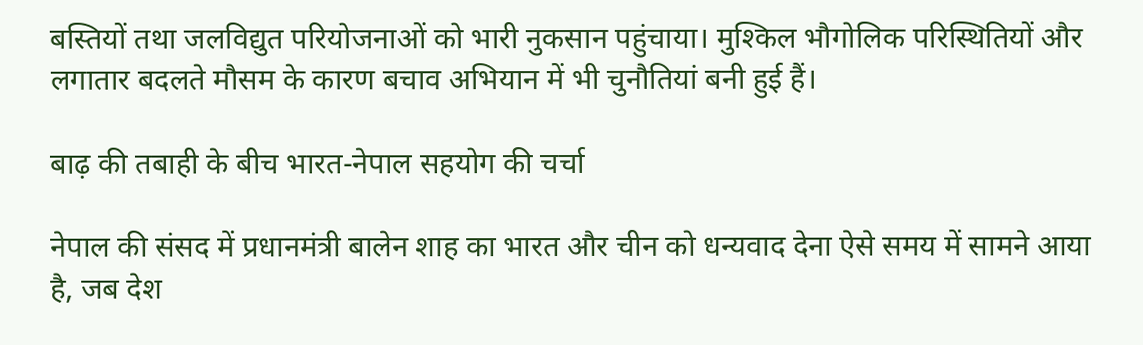बस्तियों तथा जलविद्युत परियोजनाओं को भारी नुकसान पहुंचाया। मुश्किल भौगोलिक परिस्थितियों और लगातार बदलते मौसम के कारण बचाव अभियान में भी चुनौतियां बनी हुई हैं।

बाढ़ की तबाही के बीच भारत-नेपाल सहयोग की चर्चा

नेपाल की संसद में प्रधानमंत्री बालेन शाह का भारत और चीन को धन्यवाद देना ऐसे समय में सामने आया है, जब देश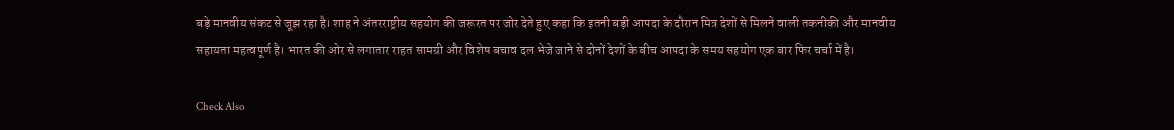बड़े मानवीय संकट से जूझ रहा है। शाह ने अंतरराष्ट्रीय सहयोग की जरूरत पर जोर देते हुए कहा कि इतनी बड़ी आपदा के दौरान मित्र देशों से मिलने वाली तकनीकी और मानवीय सहायता महत्वपूर्ण है। भारत की ओर से लगातार राहत सामग्री और विशेष बचाव दल भेजे जाने से दोनों देशों के बीच आपदा के समय सहयोग एक बार फिर चर्चा में है।

Check Also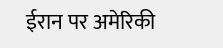ईरान पर अमेरिकी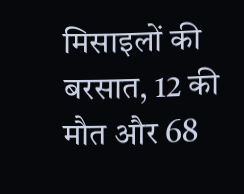मिसाइलों की बरसात, 12 की मौत और 68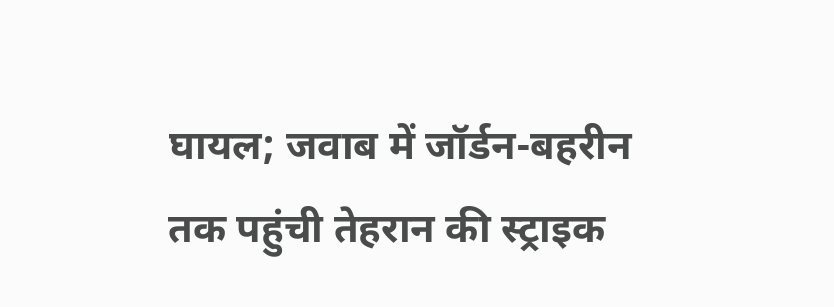घायल; जवाब में जॉर्डन-बहरीन तक पहुंची तेहरान की स्ट्राइक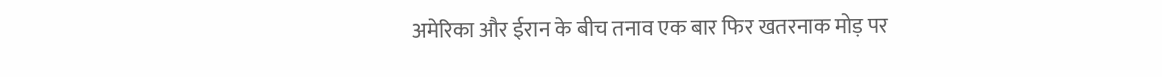अमेरिका और ईरान के बीच तनाव एक बार फिर खतरनाक मोड़ पर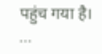पहुंच गया है। …